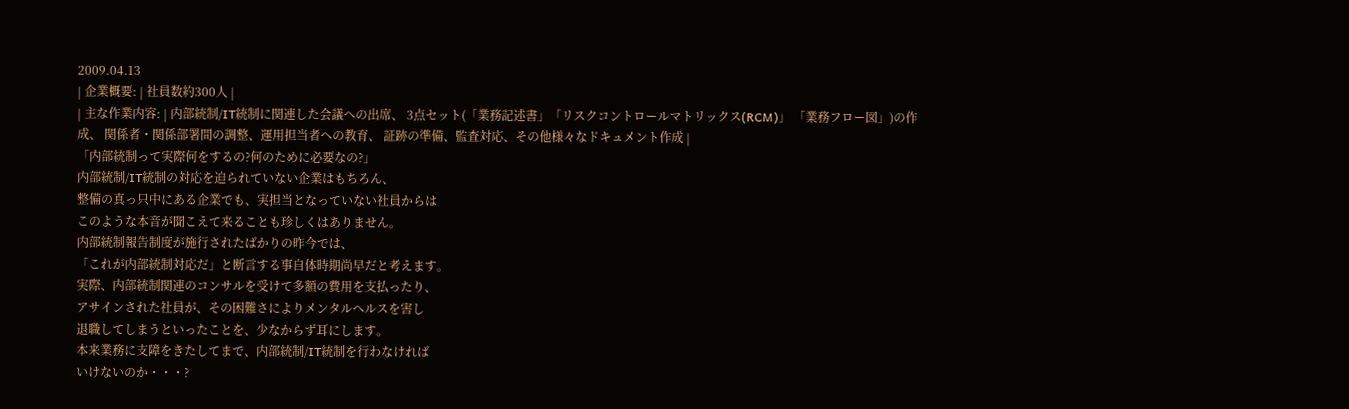2009.04.13
| 企業概要: | 社員数約300人 |
| 主な作業内容: | 内部統制/IT統制に関連した会議への出席、 3点セット(「業務記述書」「リスクコントロールマトリックス(RCM)」 「業務フロー図」)の作成、 関係者・関係部署間の調整、運用担当者への教育、 証跡の準備、監査対応、その他様々なドキュメント作成 |
「内部統制って実際何をするの?何のために必要なの?」
内部統制/IT統制の対応を迫られていない企業はもちろん、
整備の真っ只中にある企業でも、実担当となっていない社員からは
このような本音が聞こえて来ることも珍しくはありません。
内部統制報告制度が施行されたばかりの昨今では、
「これが内部統制対応だ」と断言する事自体時期尚早だと考えます。
実際、内部統制関連のコンサルを受けて多額の費用を支払ったり、
アサインされた社員が、その困難さによりメンタルヘルスを害し
退職してしまうといったことを、少なからず耳にします。
本来業務に支障をきたしてまで、内部統制/IT統制を行わなければ
いけないのか・・・?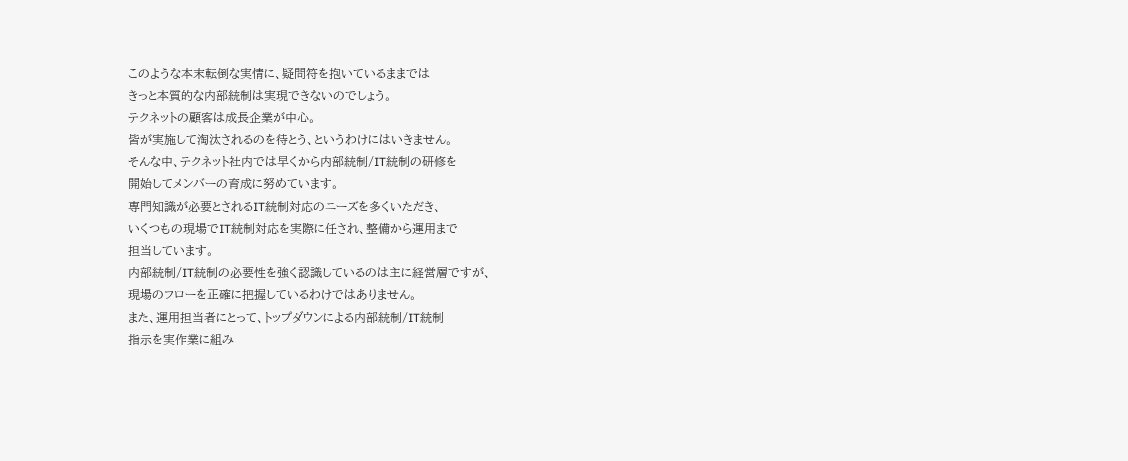このような本末転倒な実情に、疑問符を抱いているままでは
きっと本質的な内部統制は実現できないのでしょう。
テクネットの顧客は成長企業が中心。
皆が実施して淘汰されるのを待とう、というわけにはいきません。
そんな中、テクネット社内では早くから内部統制/IT統制の研修を
開始してメンバーの育成に努めています。
専門知識が必要とされるIT統制対応のニーズを多くいただき、
いくつもの現場でIT統制対応を実際に任され、整備から運用まで
担当しています。
内部統制/IT統制の必要性を強く認識しているのは主に経営層ですが、
現場のフローを正確に把握しているわけではありません。
また、運用担当者にとって、トップダウンによる内部統制/IT統制
指示を実作業に組み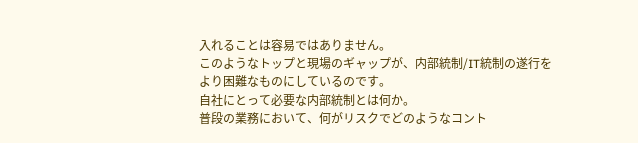入れることは容易ではありません。
このようなトップと現場のギャップが、内部統制/IT統制の遂行を
より困難なものにしているのです。
自社にとって必要な内部統制とは何か。
普段の業務において、何がリスクでどのようなコント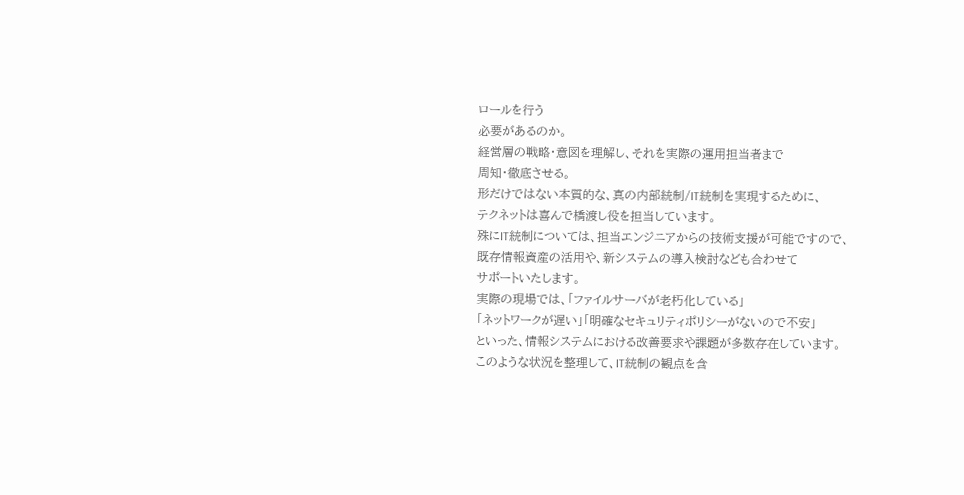ロールを行う
必要があるのか。
経営層の戦略・意図を理解し、それを実際の運用担当者まで
周知・徹底させる。
形だけではない本質的な、真の内部統制/IT統制を実現するために、
テクネットは喜んで橋渡し役を担当しています。
殊にIT統制については、担当エンジニアからの技術支援が可能ですので、
既存情報資産の活用や、新システムの導入検討なども合わせて
サポートいたします。
実際の現場では、「ファイルサーバが老朽化している」
「ネットワークが遅い」「明確なセキュリティポリシーがないので不安」
といった、情報システムにおける改善要求や課題が多数存在しています。
このような状況を整理して、IT統制の観点を含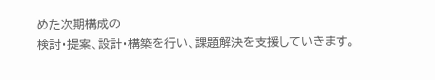めた次期構成の
検討・提案、設計・構築を行い、課題解決を支援していきます。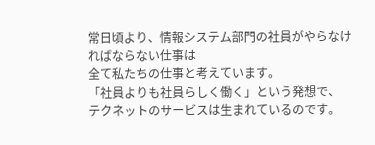常日頃より、情報システム部門の社員がやらなければならない仕事は
全て私たちの仕事と考えています。
「社員よりも社員らしく働く」という発想で、
テクネットのサービスは生まれているのです。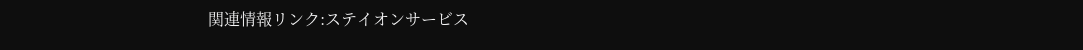関連情報リンク:ステイオンサービス